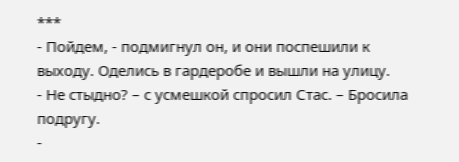***
- Пойдем, - подмигнул он, и они поспешили к выходу. Оделись в гардеробе и вышли на улицу.
- Не стыдно? – с усмешкой спросил Стас. – Бросила подругу.
-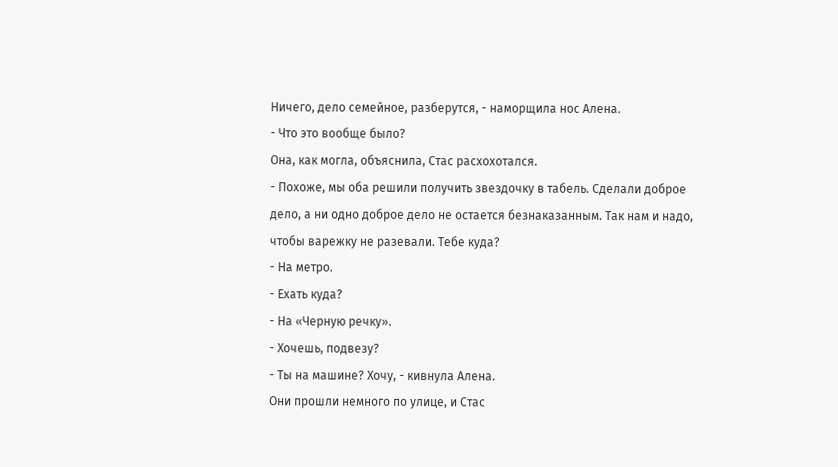Ничего, дело семейное, разберутся, - наморщила нос Алена.
- Что это вообще было?
Она, как могла, объяснила, Стас расхохотался.
- Похоже, мы оба решили получить звездочку в табель. Сделали доброе дело, а ни одно доброе дело не остается безнаказанным. Так нам и надо, чтобы варежку не разевали. Тебе куда?
- На метро.
- Ехать куда?
- На «Черную речку».
- Хочешь, подвезу?
- Ты на машине? Хочу, - кивнула Алена.
Они прошли немного по улице, и Стас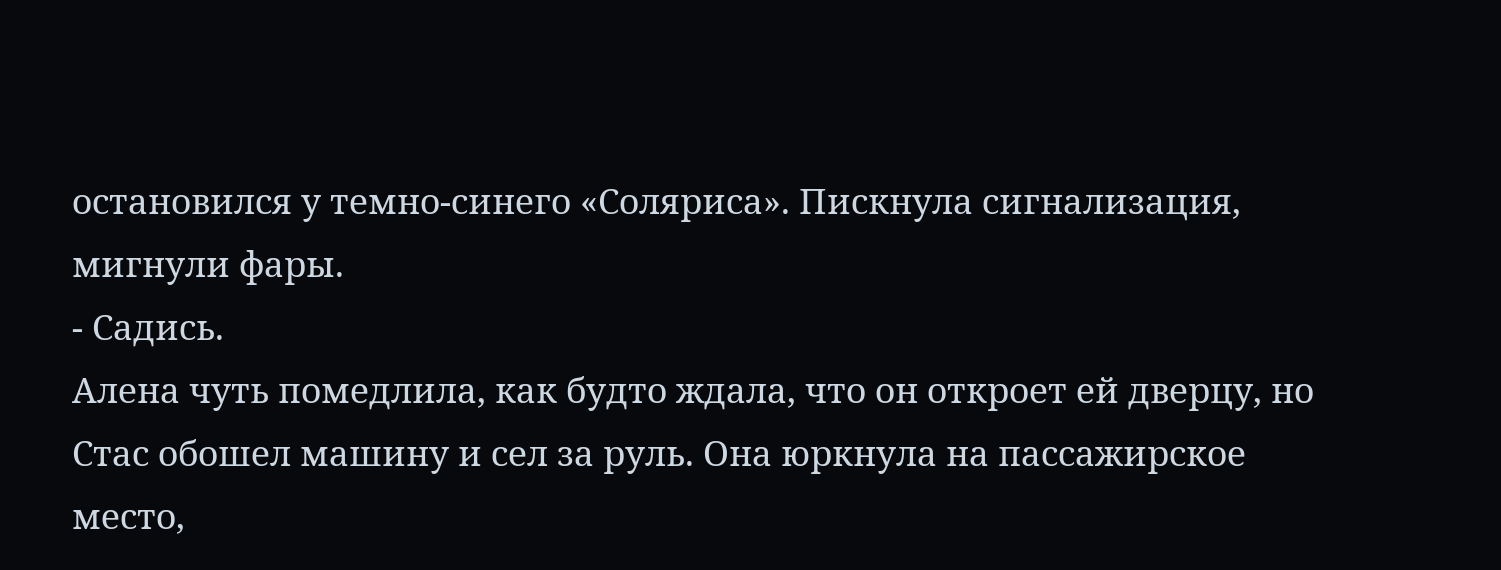остановился у темно-синего «Соляриса». Пискнула сигнализация, мигнули фары.
- Садись.
Алена чуть помедлила, как будто ждала, что он откроет ей дверцу, но Стас обошел машину и сел за руль. Она юркнула на пассажирское место,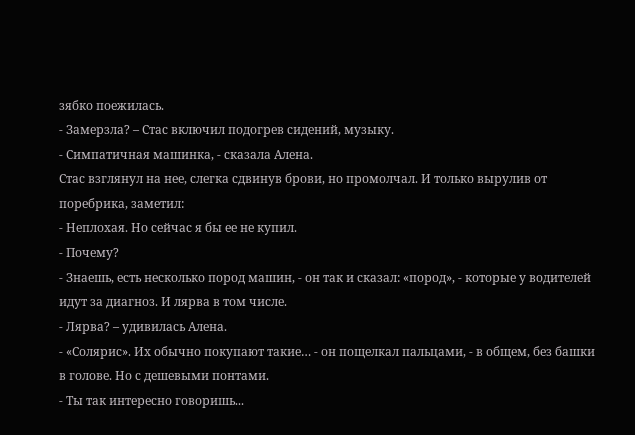зябко поежилась.
- Замерзла? – Стас включил подогрев сидений, музыку.
- Симпатичная машинка, - сказала Алена.
Стас взглянул на нее, слегка сдвинув брови, но промолчал. И только вырулив от поребрика, заметил:
- Неплохая. Но сейчас я бы ее не купил.
- Почему?
- Знаешь, есть несколько пород машин, - он так и сказал: «пород», - которые у водителей идут за диагноз. И лярва в том числе.
- Лярва? – удивилась Алена.
- «Солярис». Их обычно покупают такие… - он пощелкал пальцами, - в общем, без башки в голове. Но с дешевыми понтами.
- Ты так интересно говоришь...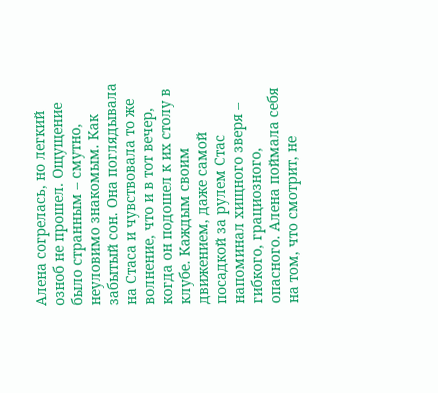Алена согрелась, но легкий озноб не прошел. Ощущение было странным – смутно, неуловимо знакомым. Как забытый сон. Она поглядывала на Стаса и чувствовала то же волнение, что и в тот вечер, когда он подошел к их столу в клубе. Каждым своим движением, даже самой посадкой за рулем Стас напоминал хищного зверя – гибкого, грациозного, опасного. Алена поймала себя на том, что смотрит, не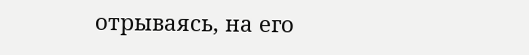отрываясь, на его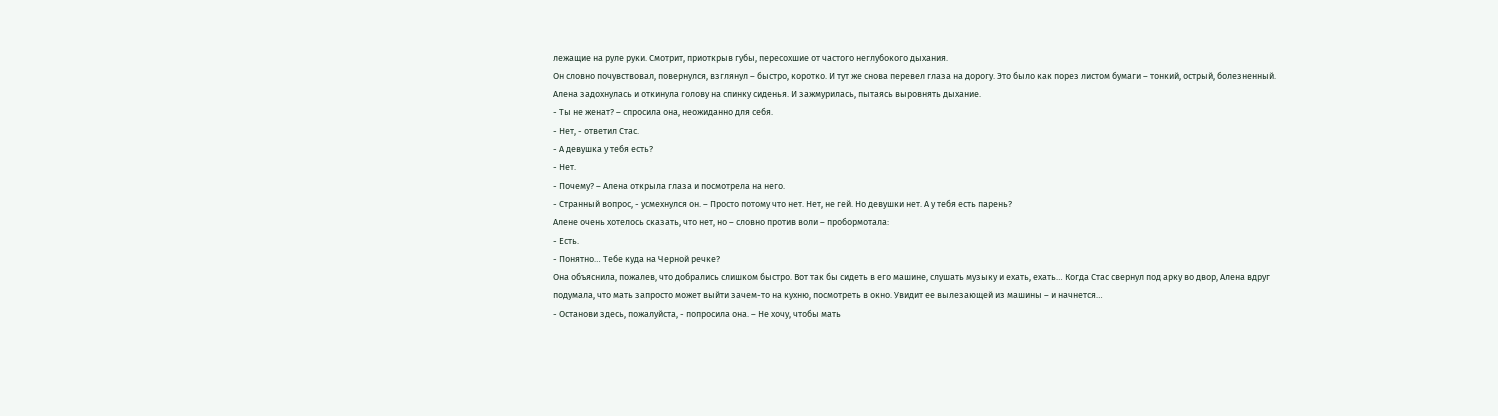лежащие на руле руки. Смотрит, приоткрыв губы, пересохшие от частого неглубокого дыхания.
Он словно почувствовал, повернулся, взглянул – быстро, коротко. И тут же снова перевел глаза на дорогу. Это было как порез листом бумаги – тонкий, острый, болезненный. Алена задохнулась и откинула голову на спинку сиденья. И зажмурилась, пытаясь выровнять дыхание.
- Ты не женат? – спросила она, неожиданно для себя.
- Нет, - ответил Стас.
- А девушка у тебя есть?
- Нет.
- Почему? – Алена открыла глаза и посмотрела на него.
- Странный вопрос, - усмехнулся он. – Просто потому что нет. Нет, не гей. Но девушки нет. А у тебя есть парень?
Алене очень хотелось сказать, что нет, но – словно против воли – пробормотала:
- Есть.
- Понятно… Тебе куда на Черной речке?
Она объяснила, пожалев, что добрались слишком быстро. Вот так бы сидеть в его машине, слушать музыку и ехать, ехать… Когда Стас свернул под арку во двор, Алена вдруг подумала, что мать запросто может выйти зачем-то на кухню, посмотреть в окно. Увидит ее вылезающей из машины – и начнется…
- Останови здесь, пожалуйста, - попросила она. – Не хочу, чтобы мать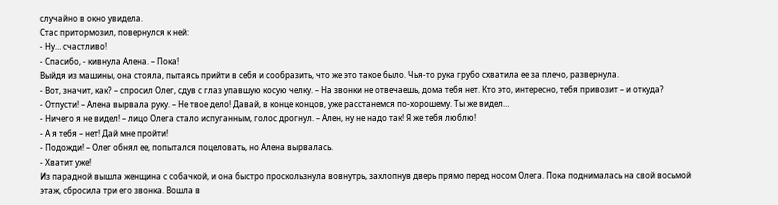случайно в окно увидела.
Стас притормозил, повернулся к ней:
- Ну… счастливо!
- Спасибо, - кивнула Алена. – Пока!
Выйдя из машины, она стояла, пытаясь прийти в себя и сообразить, что же это такое было. Чья-то рука грубо схватила ее за плечо, развернула.
- Вот, значит, как? – спросил Олег, сдув с глаз упавшую косую челку. – На звонки не отвечаешь, дома тебя нет. Кто это, интересно, тебя привозит – и откуда?
- Отпусти! – Алена вырвала руку. – Не твое дело! Давай, в конце концов, уже расстанемся по-хорошему. Ты же видел…
- Ничего я не видел! – лицо Олега стало испуганным, голос дрогнул. – Ален, ну не надо так! Я же тебя люблю!
- А я тебя – нет! Дай мне пройти!
- Подожди! – Олег обнял ее, попытался поцеловать, но Алена вырвалась.
- Хватит уже!
Из парадной вышла женщина с собачкой, и она быстро проскользнула вовнутрь, захлопнув дверь прямо перед носом Олега. Пока поднималась на свой восьмой этаж, сбросила три его звонка. Вошла в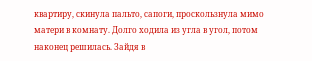квартиру, скинула пальто, сапоги, проскользнула мимо матери в комнату. Долго ходила из угла в угол, потом наконец решилась. Зайдя в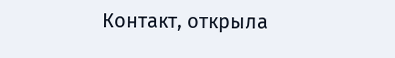Контакт, открыла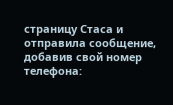страницу Стаса и отправила сообщение, добавив свой номер телефона: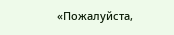«Пожалуйста,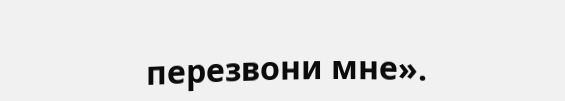перезвони мне».